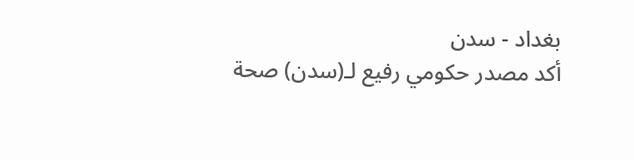بغداد - سدن
أكد مصدر حكومي رفيع لـ(سدن) صحة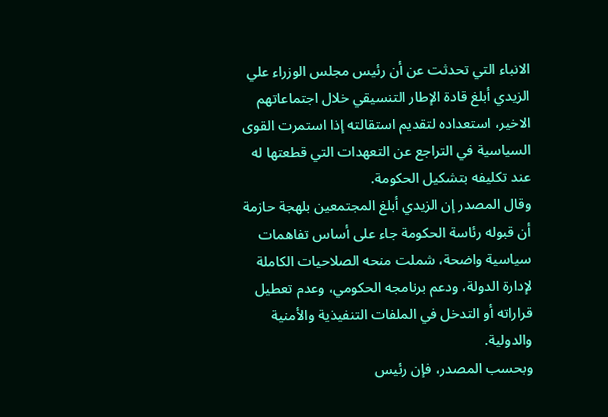الانباء التي تحدثت عن أن رئيس مجلس الوزراء علي الزيدي أبلغ قادة الإطار التنسيقي خلال اجتماعاتهم الاخير، استعداده لتقديم استقالته إذا استمرت القوى السياسية في التراجع عن التعهدات التي قطعتها له عند تكليفه بتشكيل الحكومة.
وقال المصدر إن الزيدي أبلغ المجتمعين بلهجة حازمة أن قبوله رئاسة الحكومة جاء على أساس تفاهمات سياسية واضحة، شملت منحه الصلاحيات الكاملة لإدارة الدولة، ودعم برنامجه الحكومي، وعدم تعطيل قراراته أو التدخل في الملفات التنفيذية والأمنية والدولية.
وبحسب المصدر، فإن رئيس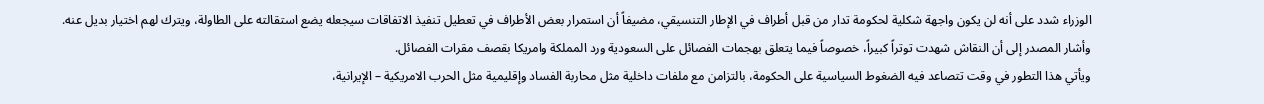الوزراء شدد على أنه لن يكون واجهة شكلية لحكومة تدار من قبل أطراف في الإطار التنسيقي، مضيفاً أن استمرار بعض الأطراف في تعطيل تنفيذ الاتفاقات سيجعله يضع استقالته على الطاولة، ويترك لهم اختيار بديل عنه.
وأشار المصدر إلى أن النقاش شهدت توتراً كبيراً، خصوصاً فيما يتعلق بهجمات الفصائل على السعودية ورد المملكة وامريكا بقصف مقرات الفصائل.
ويأتي هذا التطور في وقت تتصاعد فيه الضغوط السياسية على الحكومة، بالتزامن مع ملفات داخلية مثل محاربة الفساد وإقليمية مثل الحرب الامريكية – الإيرانية،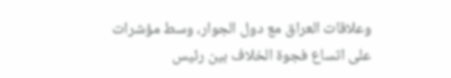وعلاقات العراق مع دول الجوار، وسط مؤشرات على اتساع فجوة الخلاف بين رئيس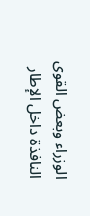الوزراء وبعض القوى النافذة داخل الإطار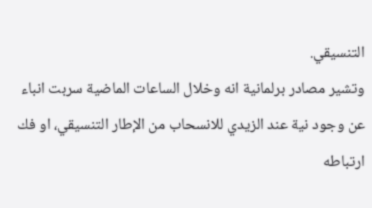التنسيقي.
وتشير مصادر برلمانية انه وخلال الساعات الماضية سربت انباء عن وجود نية عند الزيدي للانسحاب من الإطار التنسيقي، او فك ارتباطه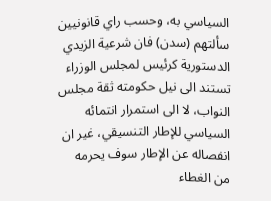السياسي به، وحسب راي قانونيين سألتهم (سدن) فان شرعية الزيدي الدستورية كرئيس لمجلس الوزراء تستند الى نيل حكومته ثقة مجلس النواب، لا الى استمرار انتمائه السياسي للإطار التنسيقي، غير ان انفصاله عن الإطار سوف يحرمه من الغطاء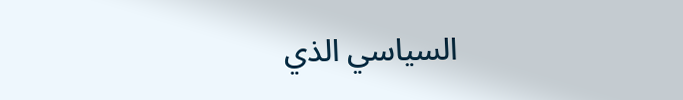السياسي الذي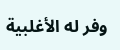وفر له الأغلبية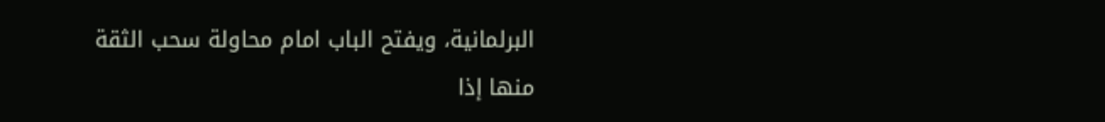البرلمانية، ويفتح الباب امام محاولة سحب الثقة منها إذا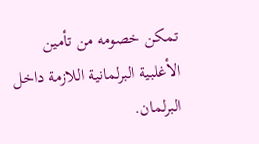تمكن خصومه من تأمين الأغلبية البرلمانية اللازمة داخل البرلمان.